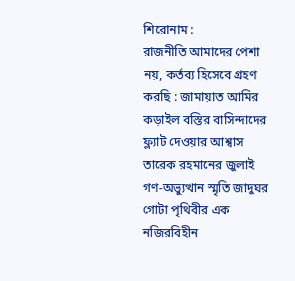শিরোনাম :
রাজনীতি আমাদের পেশা নয়, কর্তব্য হিসেবে গ্রহণ করছি : জামায়াত আমির কড়াইল বস্তির বাসিন্দাদের ফ্ল্যাট দেওয়ার আশ্বাস তারেক রহমানের জুলাই গণ-অভ্যুত্থান স্মৃতি জাদুঘর গোটা পৃথিবীর এক নজিরবিহীন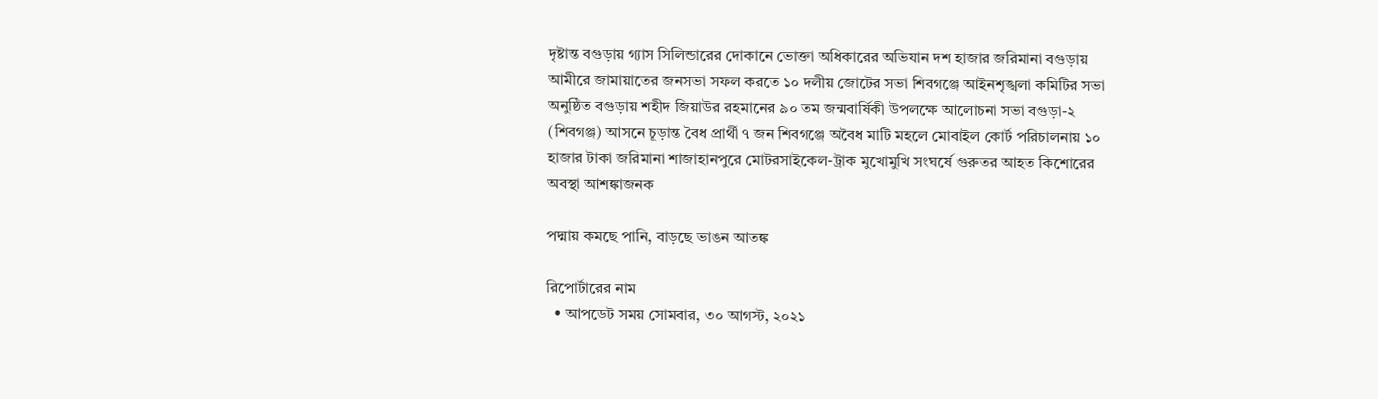দৃষ্টান্ত বগুড়ায় গ্যাস সিলিন্ডারের দোকানে ভোক্তা অধিকারের অভিযান দশ হাজার জরিমানা বগুড়ায় আমীরে জামায়াতের জনসভা সফল করতে ১০ দলীয় জোটের সভা শিবগঞ্জে আইনশৃঙ্খলা কমিটির সভা অনুষ্ঠিত বগুড়ায় শহীদ জিয়াউর রহমানের ৯০ তম জন্মবার্ষিকী উপলক্ষে আলোচনা সভা বগুড়া-২ (শিবগঞ্জ) আসনে চূড়ান্ত বৈধ প্রার্থী ৭ জন শিবগঞ্জে অবৈধ মাটি মহলে মোবাইল কোর্ট পরিচালনায় ১০ হাজার টাকা জরিমানা শাজাহানপুরে মোটরসাইকেল-ট্রাক মুখোমুখি সংঘর্ষে গুরুতর আহত কিশোরের অবস্থা আশঙ্কাজনক

পদ্মায় কমছে পানি, বাড়ছে ভাঙন আতঙ্ক

রিপোর্টারের নাম
  • আপডেট সময় সোমবার, ৩০ আগস্ট, ২০২১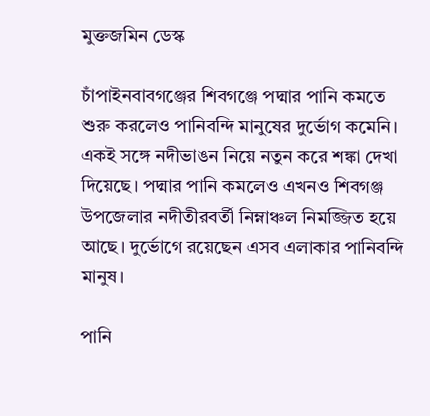মুক্তজমিন ডেস্ক

চাঁপাইনবাবগঞ্জের শিবগঞ্জে পদ্মার পানি কমতে শুরু করলেও পানিবন্দি মানুষের দুর্ভোগ কমেনি। একই সঙ্গে নদীভাঙন নিয়ে নতুন করে শঙ্কা দেখা দিয়েছে। পদ্মার পানি কমলেও এখনও শিবগঞ্জ উপজেলার নদীতীরবর্তী নিম্নাঞ্চল নিমজ্জিত হয়ে আছে। দুর্ভোগে রয়েছেন এসব এলাকার পানিবন্দি মানুষ।

পানি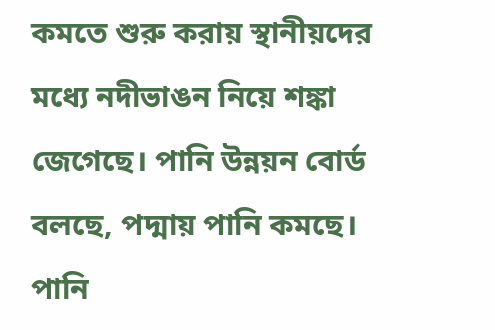কমতে শুরু করায় স্থানীয়দের মধ্যে নদীভাঙন নিয়ে শঙ্কা জেগেছে। পানি উন্নয়ন বোর্ড বলছে, পদ্মায় পানি কমছে। পানি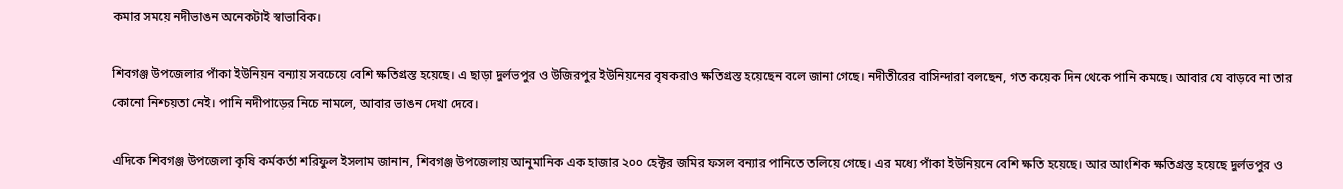কমার সময়ে নদীভাঙন অনেকটাই স্বাভাবিক।

শিবগঞ্জ উপজেলার পাঁকা ইউনিয়ন বন্যায় সবচেয়ে বেশি ক্ষতিগ্রস্ত হয়েছে। এ ছাড়া দুর্লভপুর ও উজিরপুর ইউনিয়নের বৃষকরাও ক্ষতিগ্রস্ত হয়েছেন বলে জানা গেছে। নদীতীরের বাসিন্দারা বলছেন, গত কয়েক দিন থেকে পানি কমছে। আবার যে বাড়বে না তার কোনো নিশ্চয়তা নেই। পানি নদীপাড়ের নিচে নামলে, আবার ভাঙন দেখা দেবে।

এদিকে শিবগঞ্জ উপজেলা কৃষি কর্মকর্তা শরিফুল ইসলাম জানান, শিবগঞ্জ উপজেলায় আনুমানিক এক হাজার ২০০ হেক্টর জমির ফসল বন্যার পানিতে তলিয়ে গেছে। এর মধ্যে পাঁকা ইউনিয়নে বেশি ক্ষতি হয়েছে। আর আংশিক ক্ষতিগ্রস্ত হয়েছে দুর্লভপুর ও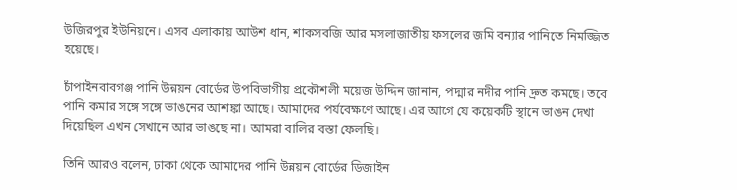উজিরপুর ইউনিয়নে। এসব এলাকায় আউশ ধান, শাকসবজি আর মসলাজাতীয় ফসলের জমি বন্যার পানিতে নিমজ্জিত হয়েছে।

চাঁপাইনবাবগঞ্জ পানি উন্নয়ন বোর্ডের উপবিভাগীয় প্রকৌশলী ময়েজ উদ্দিন জানান, পদ্মার নদীর পানি দ্রুত কমছে। তবে পানি কমার সঙ্গে সঙ্গে ভাঙনের আশঙ্কা আছে। আমাদের পর্যবেক্ষণে আছে। এর আগে যে কয়েকটি স্থানে ভাঙন দেখা দিয়েছিল এখন সেখানে আর ভাঙছে না। আমরা বালির বস্তা ফেলছি।

তিনি আরও বলেন, ঢাকা থেকে আমাদের পানি উন্নয়ন বোর্ডের ডিজাইন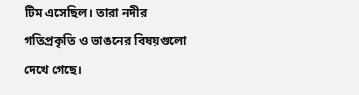টিম এসেছিল। তারা নদীর গতিপ্রকৃতি ও ভাঙনের বিষয়গুলো দেখে গেছে।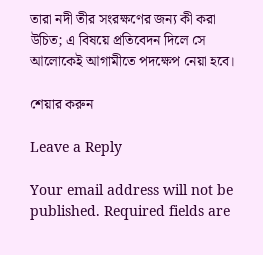তারা নদী তীর সংরক্ষণের জন্য কী করা উচিত; এ বিষয়ে প্রতিবেদন দিলে সে আলোকেই আগামীতে পদক্ষেপ নেয়া হবে।

শেয়ার করুন

Leave a Reply

Your email address will not be published. Required fields are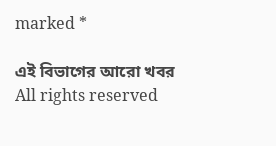marked *

এই বিভাগের আরো খবর
All rights reserved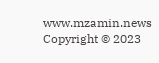www.mzamin.news Copyright © 2023